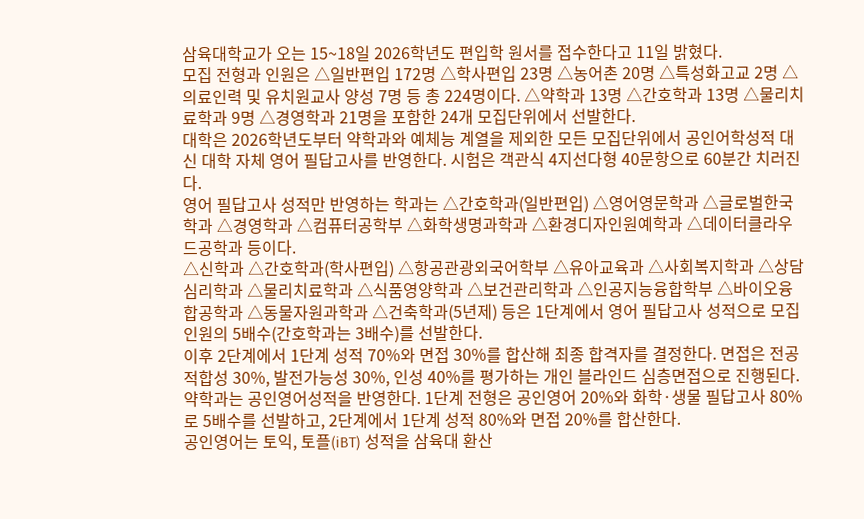삼육대학교가 오는 15~18일 2026학년도 편입학 원서를 접수한다고 11일 밝혔다.
모집 전형과 인원은 △일반편입 172명 △학사편입 23명 △농어촌 20명 △특성화고교 2명 △의료인력 및 유치원교사 양성 7명 등 총 224명이다. △약학과 13명 △간호학과 13명 △물리치료학과 9명 △경영학과 21명을 포함한 24개 모집단위에서 선발한다.
대학은 2026학년도부터 약학과와 예체능 계열을 제외한 모든 모집단위에서 공인어학성적 대신 대학 자체 영어 필답고사를 반영한다. 시험은 객관식 4지선다형 40문항으로 60분간 치러진다.
영어 필답고사 성적만 반영하는 학과는 △간호학과(일반편입) △영어영문학과 △글로벌한국학과 △경영학과 △컴퓨터공학부 △화학생명과학과 △환경디자인원예학과 △데이터클라우드공학과 등이다.
△신학과 △간호학과(학사편입) △항공관광외국어학부 △유아교육과 △사회복지학과 △상담심리학과 △물리치료학과 △식품영양학과 △보건관리학과 △인공지능융합학부 △바이오융합공학과 △동물자원과학과 △건축학과(5년제) 등은 1단계에서 영어 필답고사 성적으로 모집인원의 5배수(간호학과는 3배수)를 선발한다.
이후 2단계에서 1단계 성적 70%와 면접 30%를 합산해 최종 합격자를 결정한다. 면접은 전공적합성 30%, 발전가능성 30%, 인성 40%를 평가하는 개인 블라인드 심층면접으로 진행된다.
약학과는 공인영어성적을 반영한다. 1단계 전형은 공인영어 20%와 화학·생물 필답고사 80%로 5배수를 선발하고, 2단계에서 1단계 성적 80%와 면접 20%를 합산한다.
공인영어는 토익, 토플(iBT) 성적을 삼육대 환산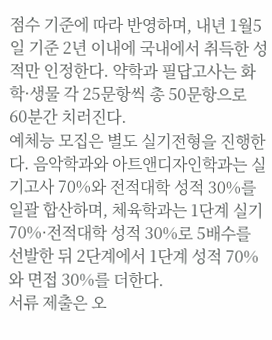점수 기준에 따라 반영하며, 내년 1월5일 기준 2년 이내에 국내에서 취득한 성적만 인정한다. 약학과 필답고사는 화학·생물 각 25문항씩 총 50문항으로 60분간 치러진다.
예체능 모집은 별도 실기전형을 진행한다. 음악학과와 아트앤디자인학과는 실기고사 70%와 전적대학 성적 30%를 일괄 합산하며, 체육학과는 1단계 실기 70%·전적대학 성적 30%로 5배수를 선발한 뒤 2단계에서 1단계 성적 70%와 면접 30%를 더한다.
서류 제출은 오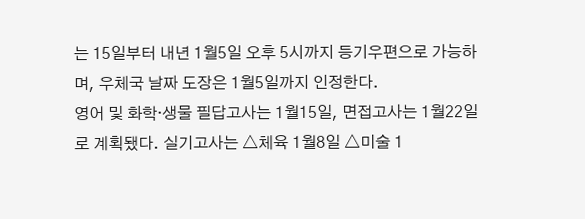는 15일부터 내년 1월5일 오후 5시까지 등기우편으로 가능하며, 우체국 날짜 도장은 1월5일까지 인정한다.
영어 및 화학·생물 필답고사는 1월15일, 면접고사는 1월22일로 계획됐다. 실기고사는 △체육 1월8일 △미술 1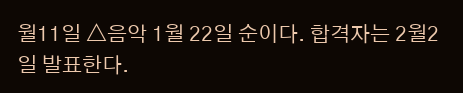월11일 △음악 1월 22일 순이다. 합격자는 2월2일 발표한다.